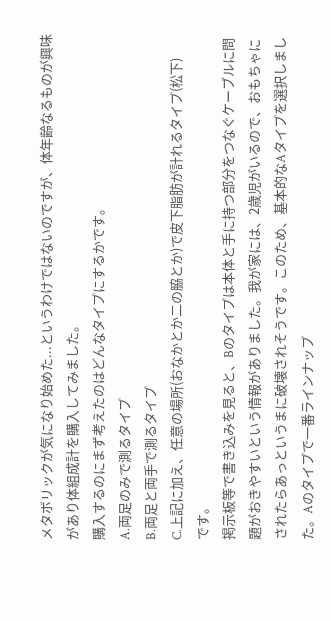メタボリックが気になり始めた...というわけではないのですが、体年齢なるものが興味があり体組成計を購入してみました。
購入するのにまず考えたのはどんなタイプにするかです。
A.両足のみで測るタイプ
B.両足と両手で測るタイプ
C.上記に加え、任意の場所(おなかとか二の脇とか)で皮下脂肪が計れるタイプ(松下)
です。
掲示板等で書き込みを見ると、Bのタイプは本体と手に持つ部分をつなぐケーブルに問題がおきやすいという情報がありました。我が家には、2歳児がいるので、おもちゃにされたらあっというまに破壊されそうです。このため、基本的なAタイプを選択しました。Aのタイプで一番ラインナップ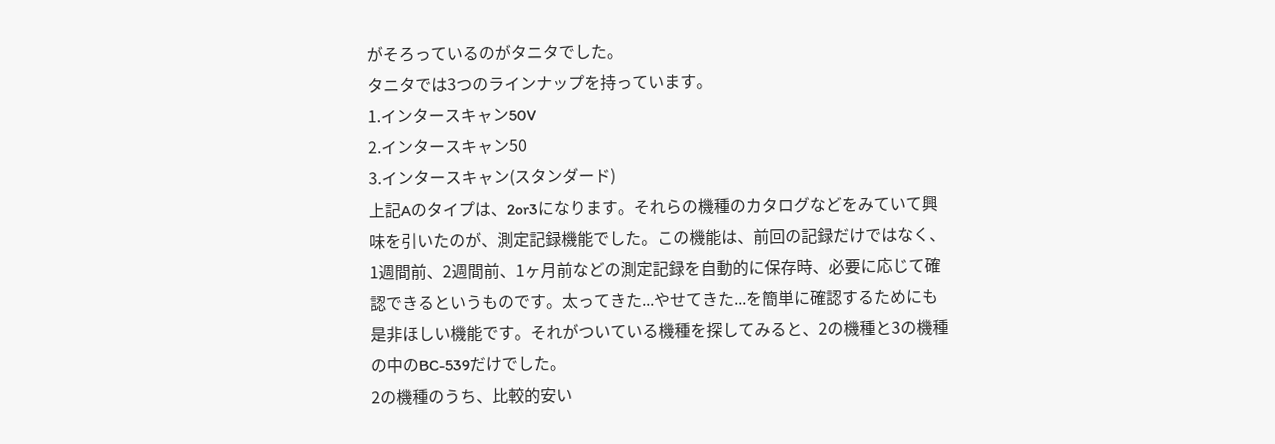がそろっているのがタニタでした。
タニタでは3つのラインナップを持っています。
1.インタースキャン50V
2.インタースキャン50
3.インタースキャン(スタンダード)
上記Aのタイプは、2or3になります。それらの機種のカタログなどをみていて興味を引いたのが、測定記録機能でした。この機能は、前回の記録だけではなく、1週間前、2週間前、1ヶ月前などの測定記録を自動的に保存時、必要に応じて確認できるというものです。太ってきた...やせてきた...を簡単に確認するためにも是非ほしい機能です。それがついている機種を探してみると、2の機種と3の機種の中のBC-539だけでした。
2の機種のうち、比較的安い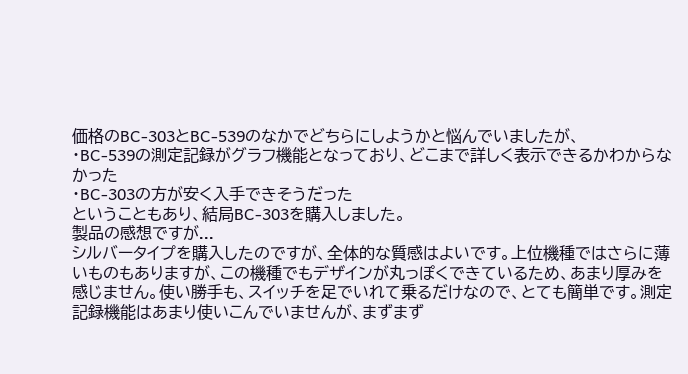価格のBC-303とBC-539のなかでどちらにしようかと悩んでいましたが、
・BC-539の測定記録がグラフ機能となっており、どこまで詳しく表示できるかわからなかった
・BC-303の方が安く入手できそうだった
ということもあり、結局BC-303を購入しました。
製品の感想ですが...
シルバータイプを購入したのですが、全体的な質感はよいです。上位機種ではさらに薄いものもありますが、この機種でもデザインが丸っぽくできているため、あまり厚みを感じません。使い勝手も、スイッチを足でいれて乗るだけなので、とても簡単です。測定記録機能はあまり使いこんでいませんが、まずまず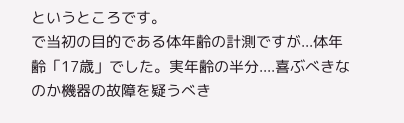というところです。
で当初の目的である体年齢の計測ですが...体年齢「17歳」でした。実年齢の半分....喜ぶべきなのか機器の故障を疑うべき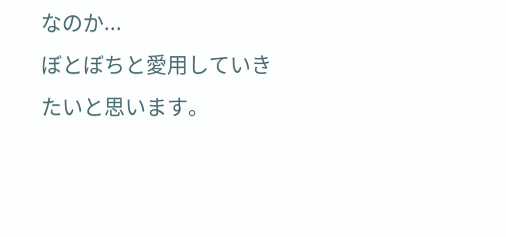なのか...
ぼとぼちと愛用していきたいと思います。